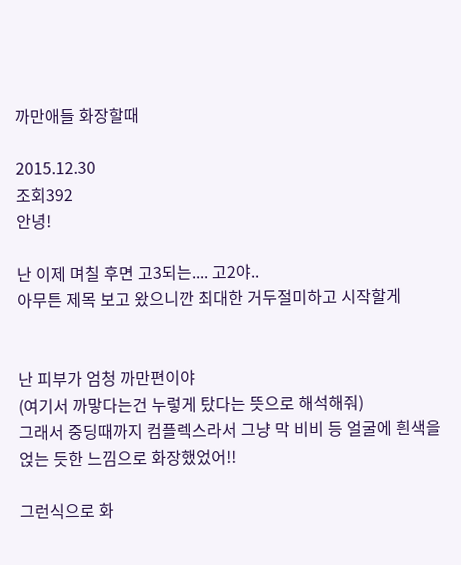까만애들 화장할때

2015.12.30
조회392
안녕!

난 이제 며칠 후면 고3되는.... 고2야..
아무튼 제목 보고 왔으니깐 최대한 거두절미하고 시작할게


난 피부가 엄청 까만편이야
(여기서 까맣다는건 누렇게 탔다는 뜻으로 해석해줘)
그래서 중딩때까지 컴플렉스라서 그냥 막 비비 등 얼굴에 흰색을 얹는 듯한 느낌으로 화장했었어!!

그런식으로 화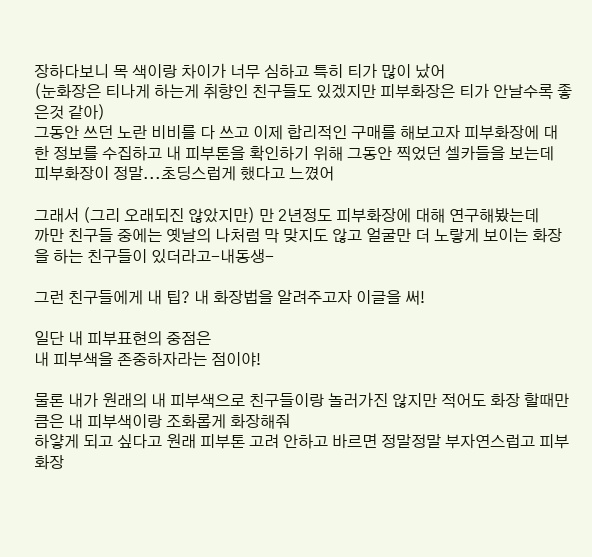장하다보니 목 색이랑 차이가 너무 심하고 특히 티가 많이 났어
(눈화장은 티나게 하는게 취향인 친구들도 있겠지만 피부화장은 티가 안날수록 좋은것 같아)
그동안 쓰던 노란 비비를 다 쓰고 이제 합리적인 구매를 해보고자 피부화장에 대한 정보를 수집하고 내 피부톤을 확인하기 위해 그동안 찍었던 셀카들을 보는데
피부화장이 정말...초딩스럽게 했다고 느꼈어

그래서 (그리 오래되진 않았지만) 만 2년정도 피부화장에 대해 연구해봤는데
까만 친구들 중에는 옛날의 나처럼 막 맞지도 않고 얼굴만 더 노랗게 보이는 화장을 하는 친구들이 있더라고-내동생-

그런 친구들에게 내 팁? 내 화장법을 알려주고자 이글을 써!

일단 내 피부표현의 중점은
내 피부색을 존중하자라는 점이야!

물론 내가 원래의 내 피부색으로 친구들이랑 놀러가진 않지만 적어도 화장 할때만큼은 내 피부색이랑 조화롭게 화장해줘
하얗게 되고 싶다고 원래 피부톤 고려 안하고 바르면 정말정말 부자연스럽고 피부화장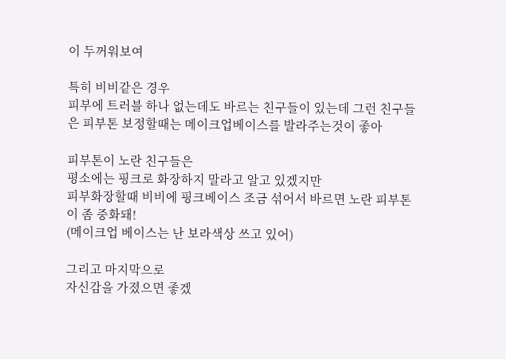이 두꺼워보여

특히 비비같은 경우
피부에 트러블 하나 없는데도 바르는 친구들이 있는데 그런 친구들은 피부톤 보정할때는 메이크업베이스를 발라주는것이 좋아

피부톤이 노란 친구들은
평소에는 핑크로 화장하지 말라고 알고 있겠지만
피부화장할때 비비에 핑크베이스 조금 섞어서 바르면 노란 피부톤이 좀 중화돼!
(메이크업 베이스는 난 보라색상 쓰고 있어)

그리고 마지막으로
자신감을 가졌으면 좋겠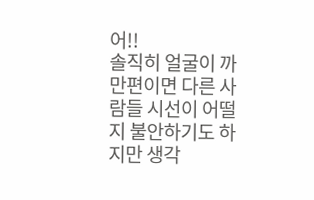어!!
솔직히 얼굴이 까만편이면 다른 사람들 시선이 어떨지 불안하기도 하지만 생각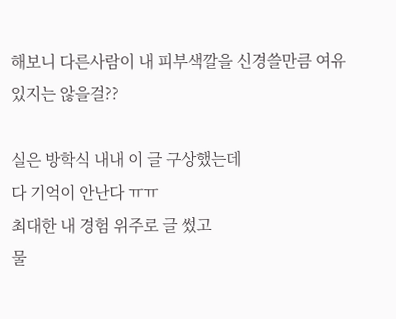해보니 다른사람이 내 피부색깔을 신경쓸만큼 여유있지는 않을걸??

실은 방학식 내내 이 글 구상했는데
다 기억이 안난다 ㅠㅠ
최대한 내 경험 위주로 글 썼고
물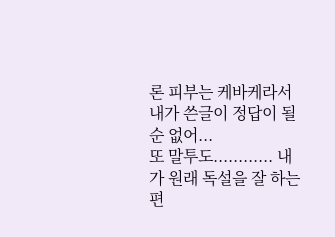론 피부는 케바케라서 내가 쓴글이 정답이 될 순 없어...
또 말투도............ 내가 원래 독설을 잘 하는 편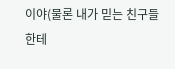이야(물론 내가 믿는 친구들한테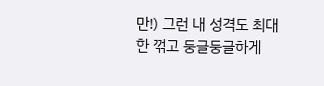만!) 그런 내 성격도 최대한 꺾고 둥글둥글하게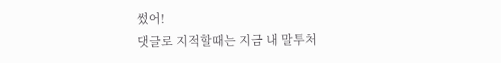썼어!
댓글로 지적할때는 지금 내 말투처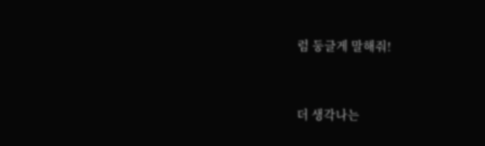럼 둥글게 말해줘!


더 생각나는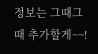정보는 그때그때 추가할게~~!